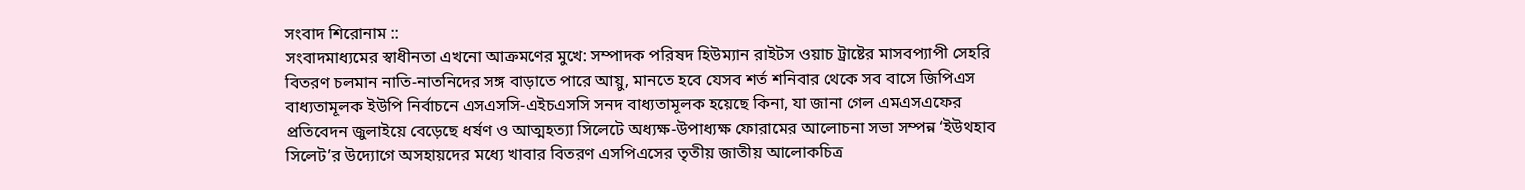সংবাদ শিরোনাম ::
সংবাদমাধ্যমের স্বাধীনতা এখনো আক্রমণের মুখে: সম্পাদক পরিষদ হিউম্যান রাইটস ওয়াচ ট্রাষ্টের মাসবপ্যাপী সেহরি বিতরণ চলমান নাতি-নাতনিদের সঙ্গ বাড়াতে পারে আয়ু, মানতে হবে যেসব শর্ত শনিবার থেকে সব বাসে জিপিএস বাধ্যতামূলক ইউপি নির্বাচনে এসএসসি-এইচএসসি সনদ বাধ্যতামূলক হয়েছে কিনা, যা জানা গেল এমএসএফের প্রতিবেদন জুলাইয়ে বেড়েছে ধর্ষণ ও আত্মহত্যা সিলেটে অধ্যক্ষ-উপাধ্যক্ষ ফোরামের আলোচনা সভা সম্পন্ন ‘ইউথহাব সিলেট’র উদ্যোগে অসহায়দের মধ্যে খাবার বিতরণ এসপিএসের তৃতীয় জাতীয় আলোকচিত্র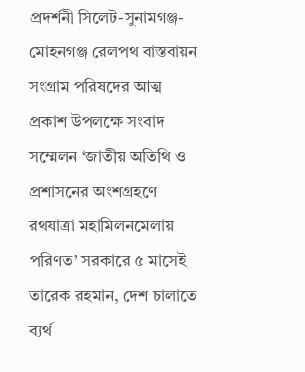প্রদর্শনী সিলেট-সুনামগঞ্জ-মোহনগঞ্জ রেলপথ বাস্তবায়ন সংগ্রাম পরিষদের আত্ম প্রকাশ উপলক্ষে সংবাদ সম্মেলন ‘জাতীয় অতিথি ও প্রশাসনের অংশগ্রহণে রথযাত্রা মহামিলনমেলায় পরিণত’ সরকারে ৫ মাসেই তারেক রহমান, দেশ চালাতে ব্যর্থ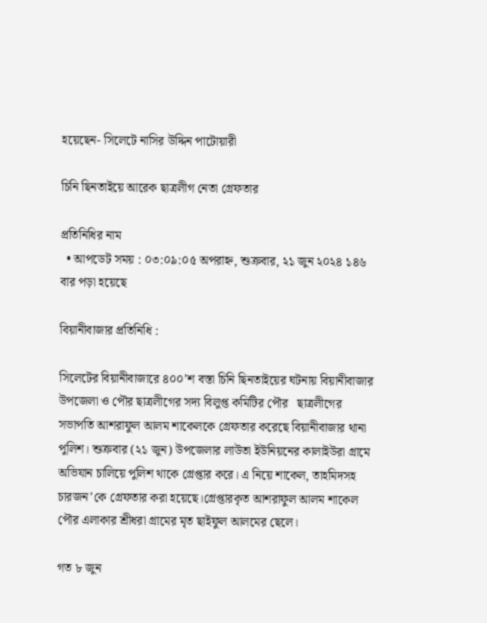হয়েছেন- সিলেটে নাসির উদ্দিন পাটোয়ারী

চিনি ছিনতাইয়ে আরেক ছাত্রলীগ নেতা গ্রেফতার

প্রতিনিধির নাম
  • আপডেট সময় : ০৩:০৯:০৫ অপরাহ্ন, শুক্রবার, ২১ জুন ২০২৪ ১৪৬ বার পড়া হয়েছে

বিয়ানীবাজার প্রতিনিধি :

সিলেটের বিয়ানীবাজারে ৪০০’শ বস্তা চিনি ছিনতাইয়ের ঘটনায় বিয়ানীবাজার উপজেলা ও পৌর ছাত্রলীগের সদ্য বিলুপ্ত কমিটির পৌর   ছাত্রলীগের সভাপতি আশরাফুল আলম শাকেলকে গ্রেফতার করেছে বিয়ানীবাজার থানা পুলিশ। শুক্রবার (২১ জুন) উপজেলার লাউতা ইউনিয়নের কালাইউরা গ্রামে অভিযান চালিয়ে পুলিশ থাকে গ্রেপ্তার করে। এ নিয়ে শাকেল, তাহমিদসহ চারজন’কে গ্রেফতার করা হয়েছে।গ্রেপ্তারকৃত আশরাফুল আলম শাকেল পৌর এলাকার শ্রীধরা গ্রামের মৃত ছাইফুল আলমের ছেলে।

গত ৮ জুন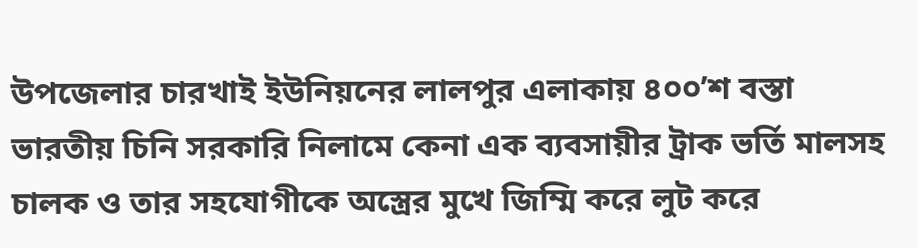উপজেলার চারখাই ইউনিয়নের লালপুর এলাকায় ৪০০’শ বস্তা ভারতীয় চিনি সরকারি নিলামে কেনা এক ব্যবসায়ীর ট্রাক ভর্তি মালসহ চালক ও তার সহযোগীকে অস্ত্রের মুখে জিম্মি করে লুট করে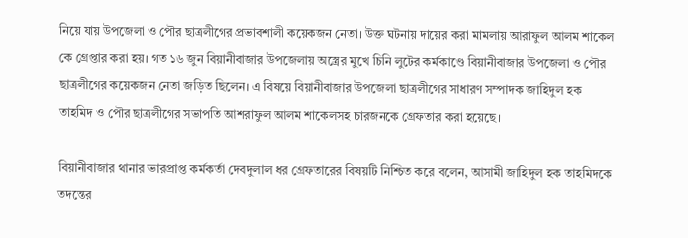নিয়ে যায় উপজেলা ও পৌর ছাত্রলীগের প্রভাবশালী কয়েকজন নেতা। উক্ত ঘটনায় দায়ের করা মামলায় আরাফুল আলম শাকেল কে গ্রেপ্তার করা হয়। গত ১৬ জুন বিয়ানীবাজার উপজেলায় অস্ত্রের মুখে চিনি লুটের কর্মকাণ্ডে বিয়ানীবাজার উপজেলা ও পৌর ছাত্রলীগের কয়েকজন নেতা জড়িত ছিলেন। এ বিষয়ে বিয়ানীবাজার উপজেলা ছাত্রলীগের সাধারণ সম্পাদক জাহিদুল হক তাহমিদ ও পৌর ছাত্রলীগের সভাপতি আশরাফুল আলম শাকেলসহ চারজনকে গ্রেফতার করা হয়েছে।

বিয়ানীবাজার থানার ভারপ্রাপ্ত কর্মকর্তা দেবদুলাল ধর গ্রেফতারের বিষয়টি নিশ্চিত করে বলেন, আসামী জাহিদুল হক তাহমিদকে তদন্তের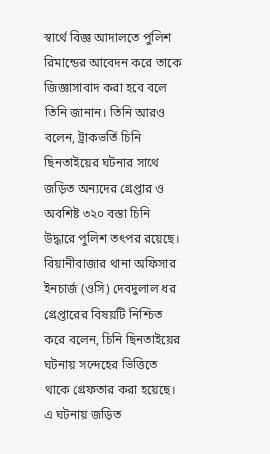স্বার্থে বিজ্ঞ আদালতে পুলিশ রিমান্ডের আবেদন করে তাকে জিজ্ঞাসাবাদ করা হবে বলে তিনি জানান। তিনি আরও বলেন, ট্রাকভর্তি চিনি ছিনতাইয়ের ঘটনার সাথে জড়িত অন্যদের গ্রেপ্তার ও অবশিষ্ট ৩২০ বস্তা চিনি উদ্ধারে পুলিশ তৎপর রয়েছে। বিয়ানীবাজার থানা অফিসার ইনচার্জ (ওসি) দেবদুলাল ধর গ্রেপ্তারের বিষয়টি নিশ্চিত করে বলেন, চিনি ছিনতাইয়ের ঘটনায় সন্দেহের ভিত্তিতে থাকে গ্রেফতার করা হয়েছে। এ ঘটনায় জড়িত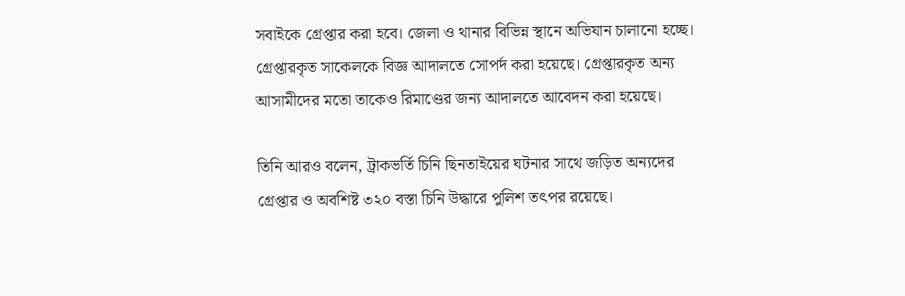সবাইকে গ্রেপ্তার করা হবে। জেলা ও থানার বিভিন্ন স্থানে অভিযান চালানো হচ্ছে। গ্রেপ্তারকৃত সাকেলকে বিজ্ঞ আদালতে সোপর্দ করা হয়েছে। গ্রেপ্তারকৃত অন্য আসামীদের মতো তাকেও রিমাণ্ডের জন্য আদালতে আবেদন করা হয়েছে।

তিনি আরও বলেন, ট্রাকভর্তি চিনি ছিনতাইয়ের ঘটনার সাথে জড়িত অন্যদের গ্রেপ্তার ও অবশিষ্ট ৩২০ বস্তা চিনি উদ্ধারে পুলিশ তৎপর রয়েছে।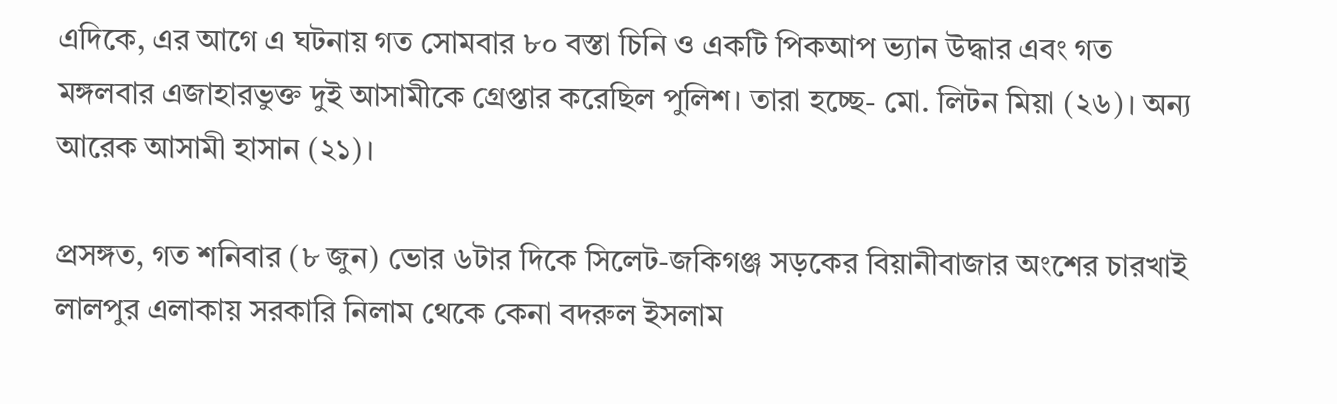এদিকে, এর আগে এ ঘটনায় গত সোমবার ৮০ বস্তা চিনি ও একটি পিকআপ ভ্যান উদ্ধার এবং গত মঙ্গলবার এজাহারভুক্ত দুই আসামীকে গ্রেপ্তার করেছিল পুলিশ। তারা হচ্ছে- মো. লিটন মিয়া (২৬)। অন্য আরেক আসামী হাসান (২১)।

প্রসঙ্গত, গত শনিবার (৮ জুন) ভোর ৬টার দিকে সিলেট-জকিগঞ্জ সড়কের বিয়ানীবাজার অংশের চারখাই লালপুর এলাকায় সরকারি নিলাম থেকে কেনা বদরুল ইসলাম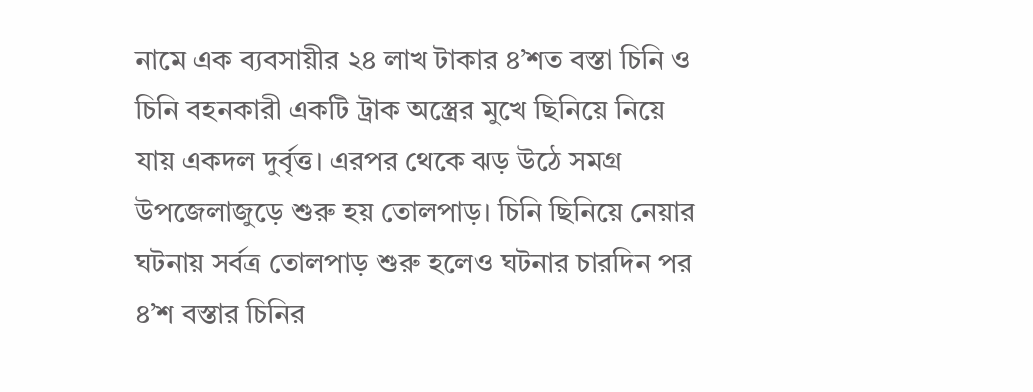নামে এক ব্যবসায়ীর ২৪ লাখ টাকার ৪’শত বস্তা চিনি ও চিনি বহনকারী একটি ট্রাক অস্ত্রের মুখে ছিনিয়ে নিয়ে যায় একদল দুর্বৃত্ত। এরপর থেকে ঝড় উঠে সমগ্র উপজেলাজুড়ে শুরু হয় তোলপাড়। চিনি ছিনিয়ে নেয়ার ঘটনায় সর্বত্র তোলপাড় শুরু হলেও ঘটনার চারদিন পর ৪’শ বস্তার চিনির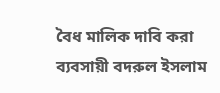বৈধ মালিক দাবি করা ব্যবসায়ী বদরুল ইসলাম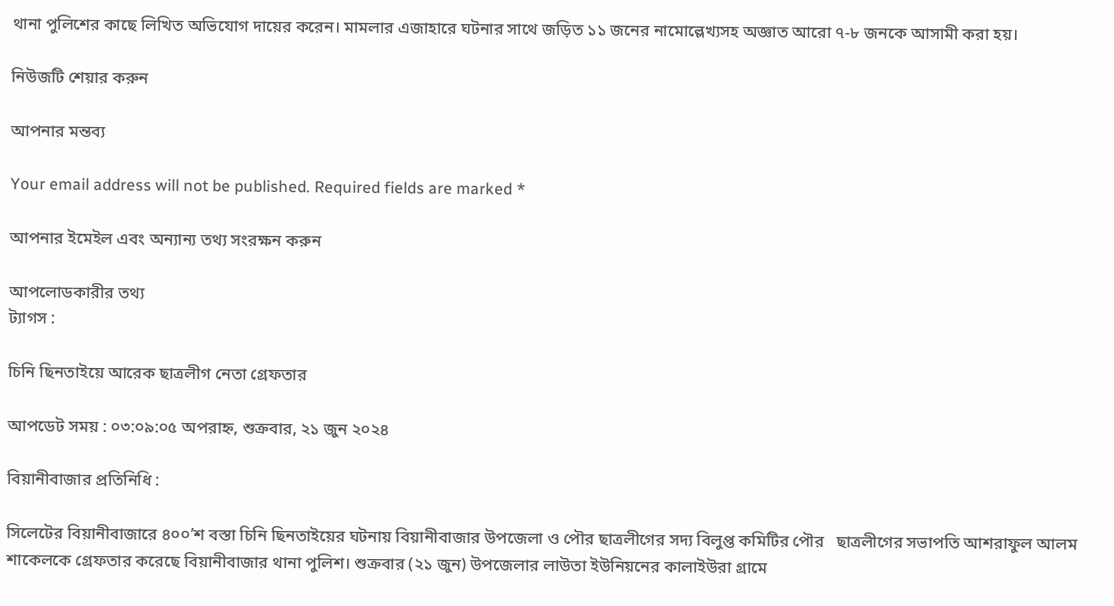থানা পুলিশের কাছে লিখিত অভিযোগ দায়ের করেন। মামলার এজাহারে ঘটনার সাথে জড়িত ১১ জনের নামোল্লেখ্যসহ অজ্ঞাত আরো ৭-৮ জনকে আসামী করা হয়।

নিউজটি শেয়ার করুন

আপনার মন্তব্য

Your email address will not be published. Required fields are marked *

আপনার ইমেইল এবং অন্যান্য তথ্য সংরক্ষন করুন

আপলোডকারীর তথ্য
ট্যাগস :

চিনি ছিনতাইয়ে আরেক ছাত্রলীগ নেতা গ্রেফতার

আপডেট সময় : ০৩:০৯:০৫ অপরাহ্ন, শুক্রবার, ২১ জুন ২০২৪

বিয়ানীবাজার প্রতিনিধি :

সিলেটের বিয়ানীবাজারে ৪০০’শ বস্তা চিনি ছিনতাইয়ের ঘটনায় বিয়ানীবাজার উপজেলা ও পৌর ছাত্রলীগের সদ্য বিলুপ্ত কমিটির পৌর   ছাত্রলীগের সভাপতি আশরাফুল আলম শাকেলকে গ্রেফতার করেছে বিয়ানীবাজার থানা পুলিশ। শুক্রবার (২১ জুন) উপজেলার লাউতা ইউনিয়নের কালাইউরা গ্রামে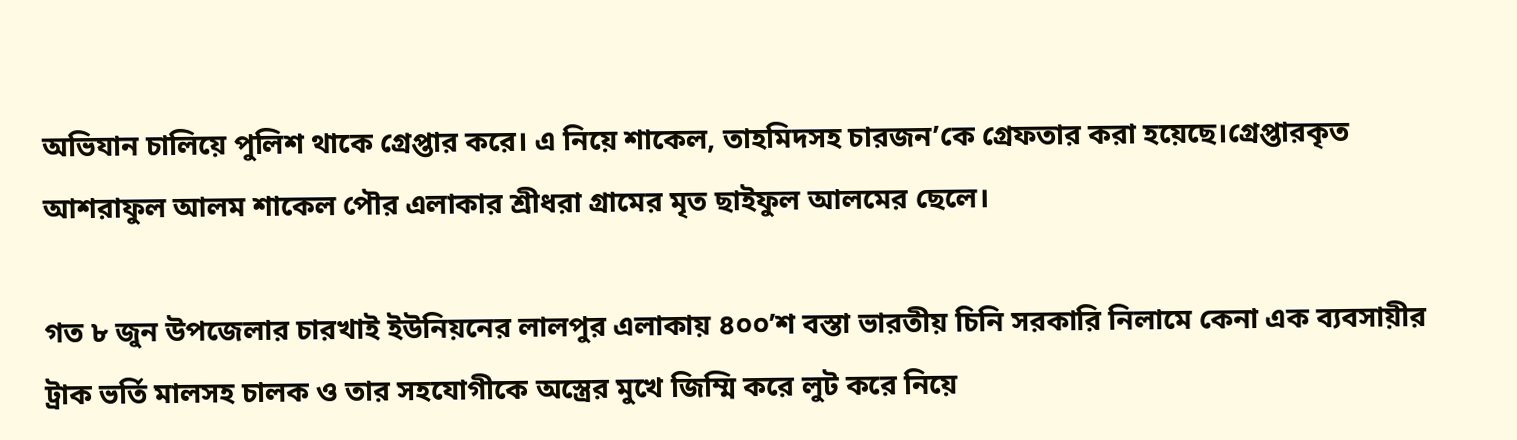অভিযান চালিয়ে পুলিশ থাকে গ্রেপ্তার করে। এ নিয়ে শাকেল, তাহমিদসহ চারজন’কে গ্রেফতার করা হয়েছে।গ্রেপ্তারকৃত আশরাফুল আলম শাকেল পৌর এলাকার শ্রীধরা গ্রামের মৃত ছাইফুল আলমের ছেলে।

গত ৮ জুন উপজেলার চারখাই ইউনিয়নের লালপুর এলাকায় ৪০০’শ বস্তা ভারতীয় চিনি সরকারি নিলামে কেনা এক ব্যবসায়ীর ট্রাক ভর্তি মালসহ চালক ও তার সহযোগীকে অস্ত্রের মুখে জিম্মি করে লুট করে নিয়ে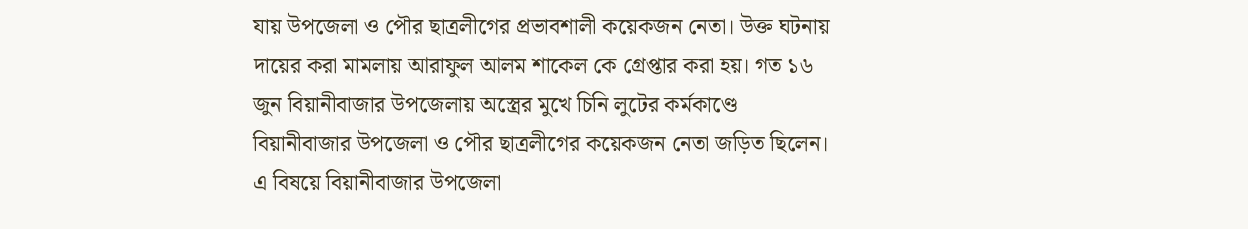যায় উপজেলা ও পৌর ছাত্রলীগের প্রভাবশালী কয়েকজন নেতা। উক্ত ঘটনায় দায়ের করা মামলায় আরাফুল আলম শাকেল কে গ্রেপ্তার করা হয়। গত ১৬ জুন বিয়ানীবাজার উপজেলায় অস্ত্রের মুখে চিনি লুটের কর্মকাণ্ডে বিয়ানীবাজার উপজেলা ও পৌর ছাত্রলীগের কয়েকজন নেতা জড়িত ছিলেন। এ বিষয়ে বিয়ানীবাজার উপজেলা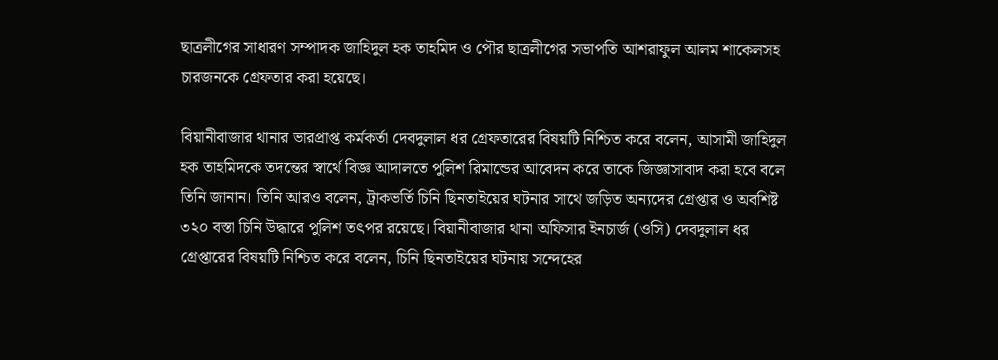ছাত্রলীগের সাধারণ সম্পাদক জাহিদুল হক তাহমিদ ও পৌর ছাত্রলীগের সভাপতি আশরাফুল আলম শাকেলসহ চারজনকে গ্রেফতার করা হয়েছে।

বিয়ানীবাজার থানার ভারপ্রাপ্ত কর্মকর্তা দেবদুলাল ধর গ্রেফতারের বিষয়টি নিশ্চিত করে বলেন, আসামী জাহিদুল হক তাহমিদকে তদন্তের স্বার্থে বিজ্ঞ আদালতে পুলিশ রিমান্ডের আবেদন করে তাকে জিজ্ঞাসাবাদ করা হবে বলে তিনি জানান। তিনি আরও বলেন, ট্রাকভর্তি চিনি ছিনতাইয়ের ঘটনার সাথে জড়িত অন্যদের গ্রেপ্তার ও অবশিষ্ট ৩২০ বস্তা চিনি উদ্ধারে পুলিশ তৎপর রয়েছে। বিয়ানীবাজার থানা অফিসার ইনচার্জ (ওসি) দেবদুলাল ধর গ্রেপ্তারের বিষয়টি নিশ্চিত করে বলেন, চিনি ছিনতাইয়ের ঘটনায় সন্দেহের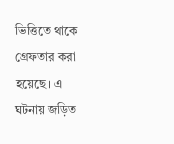ভিত্তিতে থাকে গ্রেফতার করা হয়েছে। এ ঘটনায় জড়িত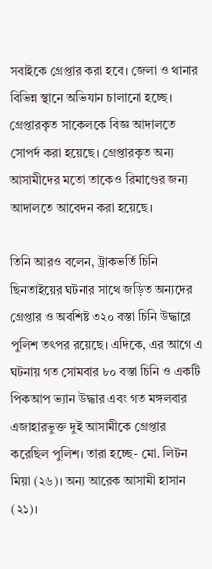সবাইকে গ্রেপ্তার করা হবে। জেলা ও থানার বিভিন্ন স্থানে অভিযান চালানো হচ্ছে। গ্রেপ্তারকৃত সাকেলকে বিজ্ঞ আদালতে সোপর্দ করা হয়েছে। গ্রেপ্তারকৃত অন্য আসামীদের মতো তাকেও রিমাণ্ডের জন্য আদালতে আবেদন করা হয়েছে।

তিনি আরও বলেন, ট্রাকভর্তি চিনি ছিনতাইয়ের ঘটনার সাথে জড়িত অন্যদের গ্রেপ্তার ও অবশিষ্ট ৩২০ বস্তা চিনি উদ্ধারে পুলিশ তৎপর রয়েছে। এদিকে, এর আগে এ ঘটনায় গত সোমবার ৮০ বস্তা চিনি ও একটি পিকআপ ভ্যান উদ্ধার এবং গত মঙ্গলবার এজাহারভুক্ত দুই আসামীকে গ্রেপ্তার করেছিল পুলিশ। তারা হচ্ছে- মো. লিটন মিয়া (২৬)। অন্য আরেক আসামী হাসান (২১)।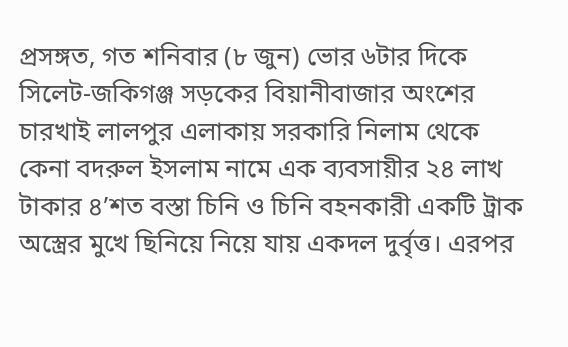প্রসঙ্গত, গত শনিবার (৮ জুন) ভোর ৬টার দিকে সিলেট-জকিগঞ্জ সড়কের বিয়ানীবাজার অংশের চারখাই লালপুর এলাকায় সরকারি নিলাম থেকে কেনা বদরুল ইসলাম নামে এক ব্যবসায়ীর ২৪ লাখ টাকার ৪’শত বস্তা চিনি ও চিনি বহনকারী একটি ট্রাক অস্ত্রের মুখে ছিনিয়ে নিয়ে যায় একদল দুর্বৃত্ত। এরপর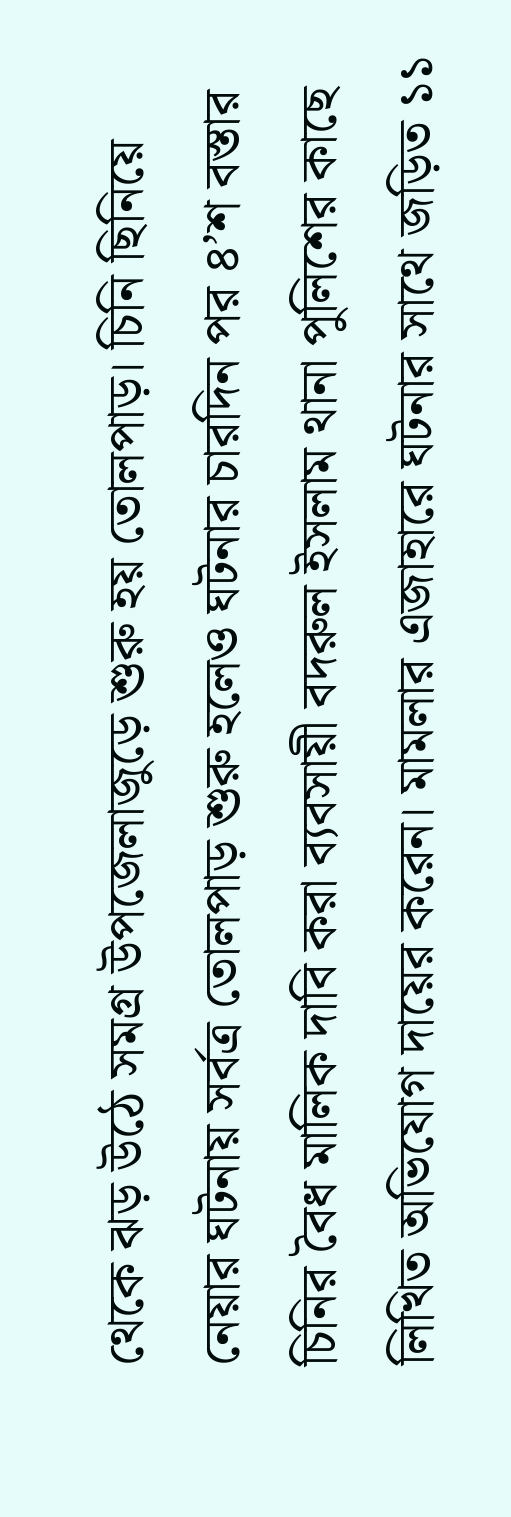থেকে ঝড় উঠে সমগ্র উপজেলাজুড়ে শুরু হয় তোলপাড়। চিনি ছিনিয়ে নেয়ার ঘটনায় সর্বত্র তোলপাড় শুরু হলেও ঘটনার চারদিন পর ৪’শ বস্তার চিনির বৈধ মালিক দাবি করা ব্যবসায়ী বদরুল ইসলাম থানা পুলিশের কাছে লিখিত অভিযোগ দায়ের করেন। মামলার এজাহারে ঘটনার সাথে জড়িত ১১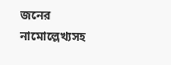জনের নামোল্লেখ্যসহ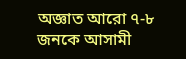অজ্ঞাত আরো ৭-৮ জনকে আসামী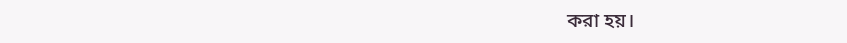করা হয়।